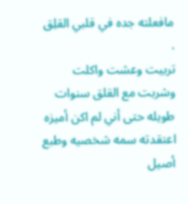مافعلته جده في قلبي القلِق .
تربيت وعشت واكلت وشربت مع القلق سنوات طويله حتى أني لم اكن أميزه اعتقدته سمه شخصيه وطبع أصيل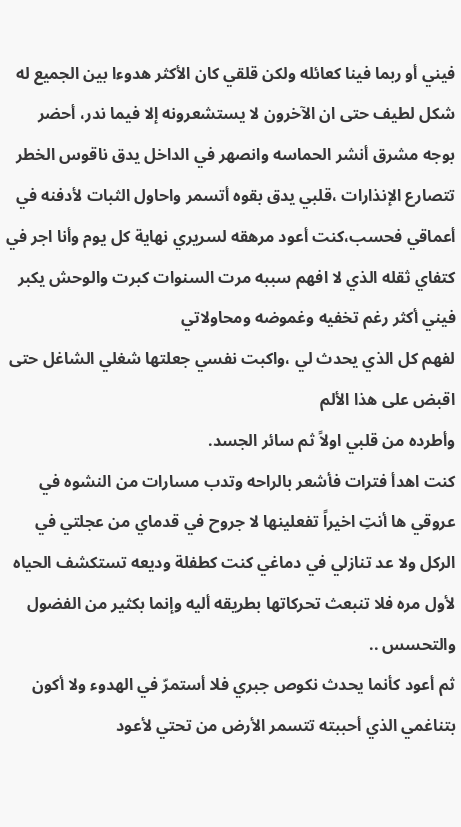فيني أو ربما فينا كعائله ولكن قلقي كان الأكثر هدوءا بين الجميع له شكل لطيف حتى ان الآخرون لا يستشعرونه إلا فيما ندر، أحضر بوجه مشرق أنشر الحماسه وانصهر في الداخل يدق ناقوس الخطر تتصارع الإنذارات ،قلبي يدق بقوه أتسمر واحاول الثبات لأدفنه في أعماقي فحسب،كنت أعود مرهقه لسريري نهاية كل يوم وأنا اجر في كتفاي ثقله الذي لا افهم سببه مرت السنوات كبرت والوحش يكبر فيني أكثر رغم تخفيه وغموضه ومحاولاتي
لفهم كل الذي يحدث لي ،واكبت نفسي جعلتها شغلي الشاغل حتى اقبض على هذا الألم
وأطرده من قلبي اولاً ثم سائر الجسد.
كنت اهدأ فترات فأشعر بالراحه وتدب مسارات من النشوه في عروقي ها أنتِ اخيراً تفعلينها لا جروح في قدماي من عجلتي في الركل ولا عد تنازلي في دماغي كنت كطفلة وديعه تستكشف الحياه لأول مره فلا تنبعث تحركاتها بطريقه أليه وإنما بكثير من الفضول والتحسس ..
ثم أعود كأنما يحدث نكوص جبري فلا أستمرّ في الهدوء ولا أكون بتناغمي الذي أحببته تتسمر الأرض من تحتي لأعود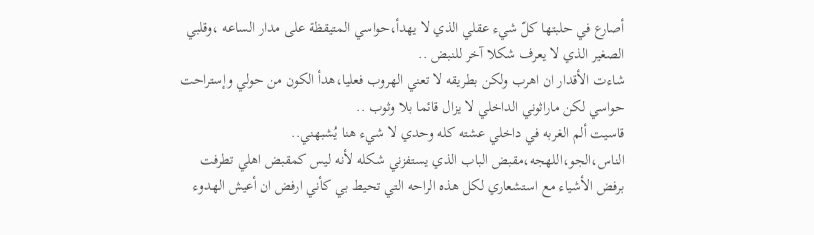أصارع في حلبتها كلّ شيء عقلي الذي لا يهدأ،حواسي المتيقظة على مدار الساعه ،وقلبي الصغير الذي لا يعرف شكلا آخر للنبض ..
شاءت الأقدار ان اهرب ولكن بطريقه لا تعني الهروب فعليا،هدأ الكون من حولي وإستراحت حواسي لكن ماراثوني الداخلي لا يزال قائما بلا وثوب ..
قاسيت ألم الغربه في داخلي عشته كله وحدي لا شيء هنا يُشبهني..
الناس،الجو،اللهجه،مقبض الباب الذي يستفزني شكله لأنه ليس كمقبض اهلي تطرفت برفض الأشياء مع استشعاري لكل هذه الراحه التي تحيط بي كأني ارفض ان أعيش الهدوء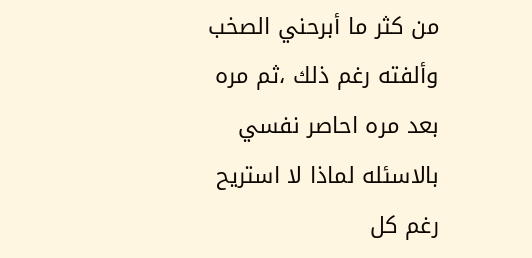من كثر ما أبرحني الصخب وألفته رغم ذلك ،ثم مره بعد مره احاصر نفسي بالاسئله لماذا لا استريح رغم كل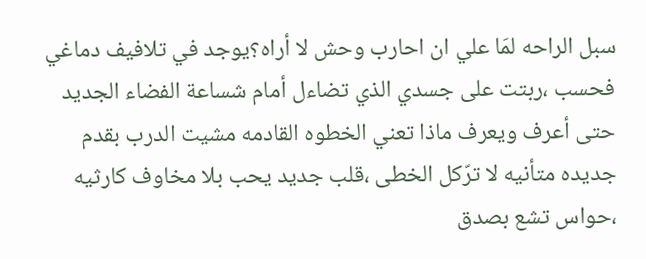سبل الراحه لمَا علي ان احارب وحش لا أراه؟يوجد في تلافيف دماغي فحسب ،ربتت على جسدي الذي تضاءل أمام شساعة الفضاء الجديد حتى أعرف ويعرف ماذا تعني الخطوه القادمه مشيت الدرب بقدم جديده متأنيه لا ترّكل الخطى ،قلب جديد يحب بلا مخاوف كارثيه ،حواس تشع بصدق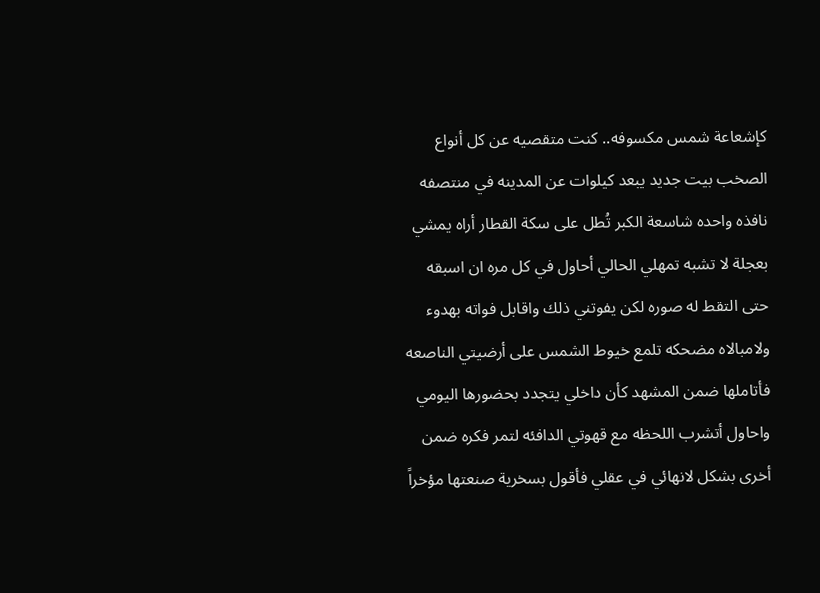كإشعاعة شمس مكسوفه.. كنت متقصيه عن كل أنواع الصخب بيت جديد يبعد كيلوات عن المدينه في منتصفه نافذه واحده شاسعة الكبر تُطل على سكة القطار أراه يمشي بعجلة لا تشبه تمهلي الحالي أحاول في كل مره ان اسبقه حتى التقط له صوره لكن يفوتني ذلك واقابل فواته بهدوء ولامبالاه مضحكه تلمع خيوط الشمس على أرضيتي الناصعه فأتاملها ضمن المشهد كأن داخلي يتجدد بحضورها اليومي واحاول أتشرب اللحظه مع قهوتي الدافئه لتمر فكره ضمن أخرى بشكل لانهائي في عقلي فأقول بسخرية صنعتها مؤخراً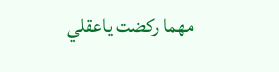مهما ركضت ياعقلي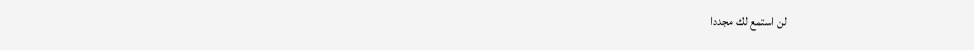لن استمع لك مجددا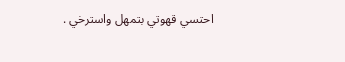احتسي قهوتي بتمهل واسترخي .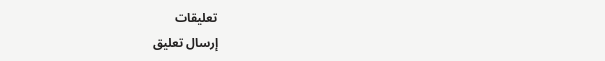تعليقات
إرسال تعليق